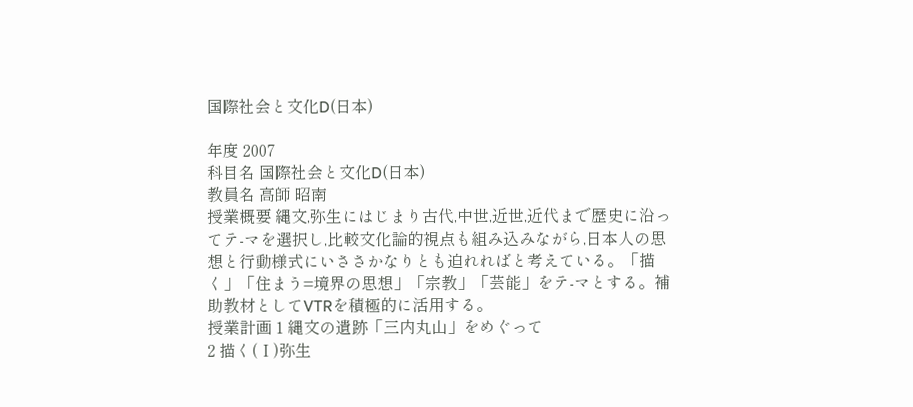国際社会と文化D(日本)

年度 2007
科目名 国際社会と文化D(日本)
教員名 高師 昭南
授業概要 縄文,弥生にはじまり古代,中世,近世,近代まで歴史に沿ってテ-マを選択し,比較文化論的視点も組み込みながら,日本人の思想と行動様式にいささかなりとも迫れればと考えている。「描く」「住まう=境界の思想」「宗教」「芸能」をテ-マとする。補助教材としてVTRを積極的に活用する。
授業計画 1 縄文の遺跡「三内丸山」をめぐって
2 描く(Ⅰ)弥生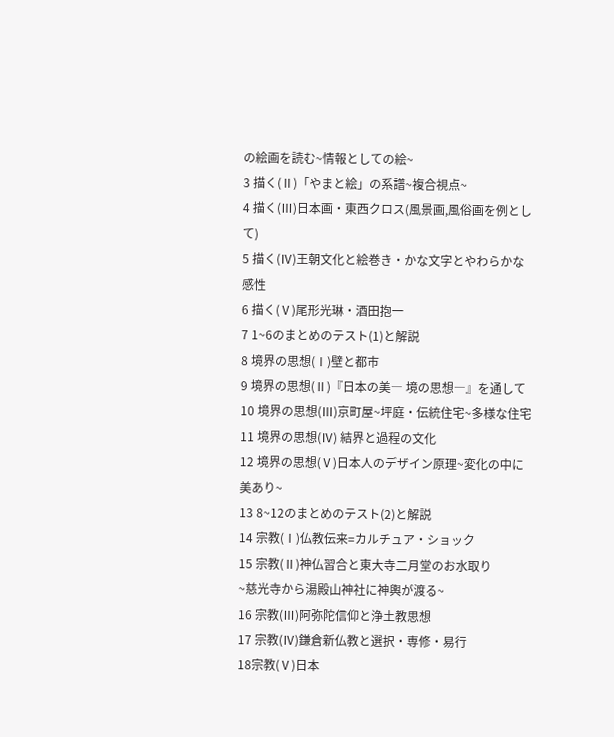の絵画を読む~情報としての絵~
3 描く(Ⅱ)「やまと絵」の系譜~複合視点~
4 描く(Ⅲ)日本画・東西クロス(風景画,風俗画を例として)
5 描く(Ⅳ)王朝文化と絵巻き・かな文字とやわらかな感性
6 描く(Ⅴ)尾形光琳・酒田抱一
7 1~6のまとめのテスト(1)と解説
8 境界の思想(Ⅰ)壁と都市
9 境界の思想(Ⅱ)『日本の美― 境の思想―』を通して
10 境界の思想(Ⅲ)京町屋~坪庭・伝統住宅~多様な住宅
11 境界の思想(Ⅳ) 結界と過程の文化
12 境界の思想(Ⅴ)日本人のデザイン原理~変化の中に美あり~
13 8~12のまとめのテスト(2)と解説
14 宗教(Ⅰ)仏教伝来=カルチュア・ショック
15 宗教(Ⅱ)神仏習合と東大寺二月堂のお水取り
~慈光寺から湯殿山神社に神輿が渡る~
16 宗教(Ⅲ)阿弥陀信仰と浄土教思想
17 宗教(Ⅳ)鎌倉新仏教と選択・専修・易行
18宗教(Ⅴ)日本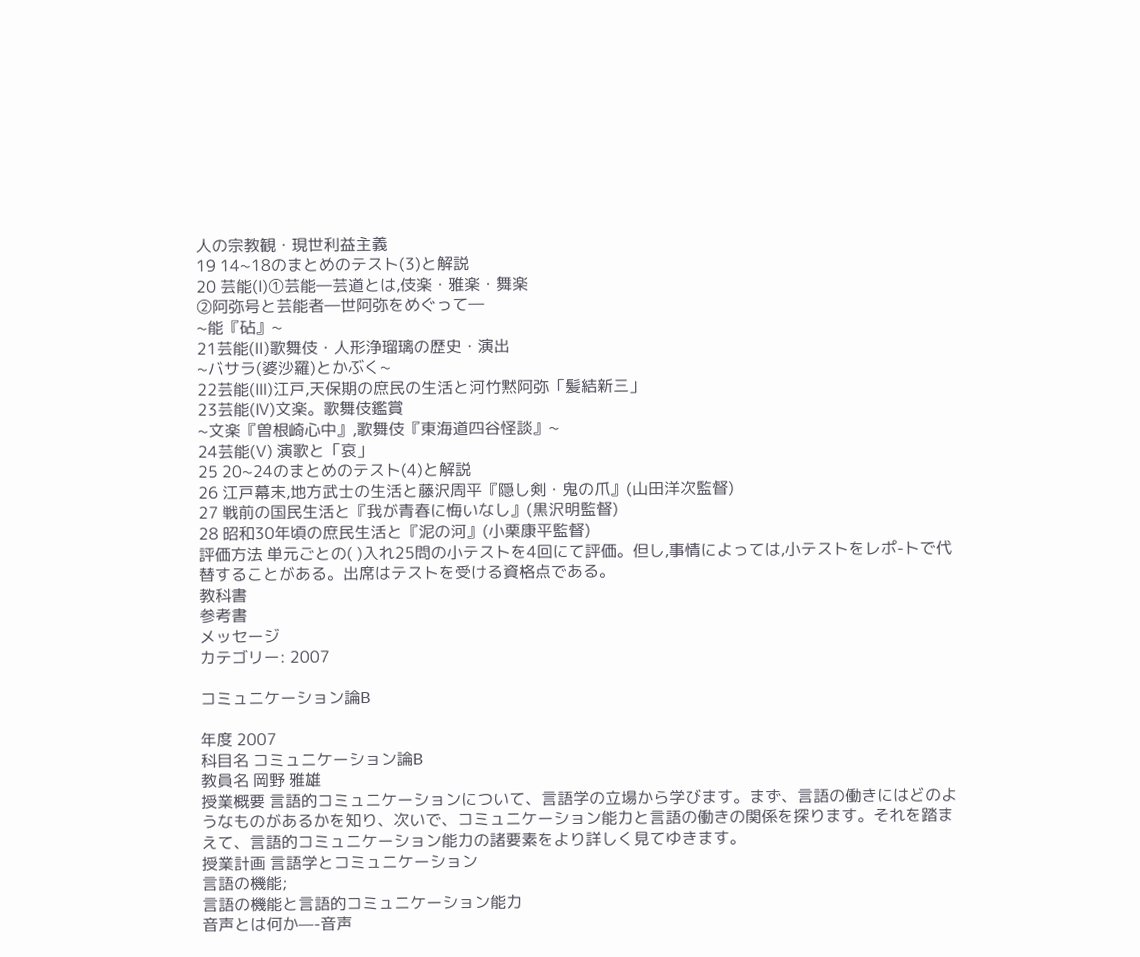人の宗教観・現世利益主義
19 14~18のまとめのテスト(3)と解説
20 芸能(Ⅰ)①芸能―芸道とは,伎楽・雅楽・舞楽
②阿弥号と芸能者―世阿弥をめぐって―
~能『砧』~
21芸能(Ⅱ)歌舞伎・人形浄瑠璃の歴史・演出
~バサラ(婆沙羅)とかぶく~
22芸能(Ⅲ)江戸,天保期の庶民の生活と河竹黙阿弥「髪結新三」
23芸能(Ⅳ)文楽。歌舞伎鑑賞
~文楽『曽根崎心中』,歌舞伎『東海道四谷怪談』~
24芸能(Ⅴ) 演歌と「哀」
25 20~24のまとめのテスト(4)と解説
26 江戸幕末,地方武士の生活と藤沢周平『隠し剣・鬼の爪』(山田洋次監督)
27 戦前の国民生活と『我が青春に悔いなし』(黒沢明監督)
28 昭和30年頃の庶民生活と『泥の河』(小栗康平監督)
評価方法 単元ごとの( )入れ25問の小テストを4回にて評価。但し,事情によっては,小テストをレポ-トで代替することがある。出席はテストを受ける資格点である。
教科書
参考書
メッセージ
カテゴリー: 2007

コミュニケーション論B

年度 2007
科目名 コミュニケーション論B
教員名 岡野 雅雄
授業概要 言語的コミュニケーションについて、言語学の立場から学びます。まず、言語の働きにはどのようなものがあるかを知り、次いで、コミュニケーション能力と言語の働きの関係を探ります。それを踏まえて、言語的コミュニケーション能力の諸要素をより詳しく見てゆきます。
授業計画 言語学とコミュニケーション
言語の機能;
言語の機能と言語的コミュニケーション能力
音声とは何か—-音声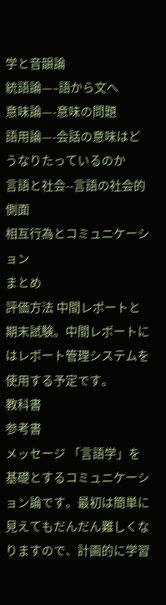学と音韻論
統語論—–語から文へ
意味論—-意味の問題
語用論—-会話の意味はどうなりたっているのか
言語と社会--言語の社会的側面
相互行為とコミュニケーション
まとめ
評価方法 中間レポートと期末試験。中間レポートにはレポート管理システムを使用する予定です。
教科書
参考書
メッセージ 「言語学」を基礎とするコミュニケーション論です。最初は簡単に見えてもだんだん難しくなりますので、計画的に学習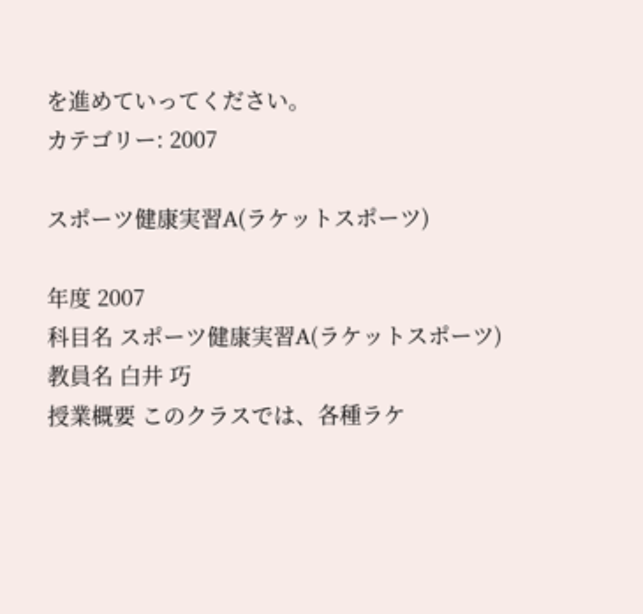を進めていってください。
カテゴリー: 2007

スポーツ健康実習A(ラケットスポーツ)

年度 2007
科目名 スポーツ健康実習A(ラケットスポーツ)
教員名 白井 巧
授業概要 このクラスでは、各種ラケ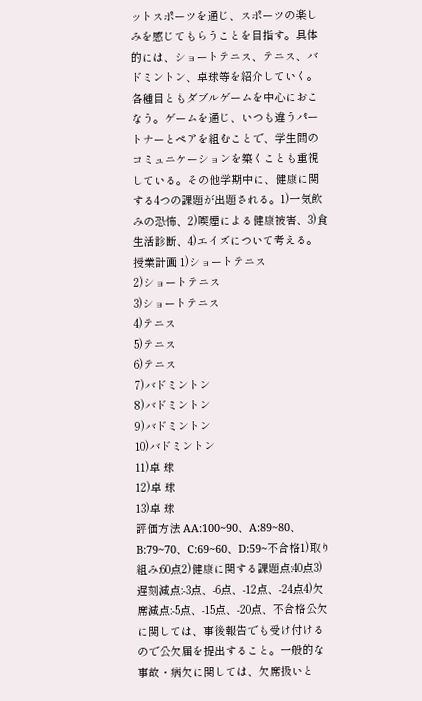ットスポーツを通じ、スポーツの楽しみを感じてもらうことを目指す。具体的には、ショートテニス、テニス、バドミントン、卓球等を紹介していく。各種目ともダブルゲームを中心におこなう。ゲームを通じ、いつも違うパートナーとペアを組むことで、学生間のコミュニケーションを築くことも重視している。その他学期中に、健康に関する4つの課題が出題される。1)一気飲みの恐怖、2)喫煙による健康被害、3)食生活診断、4)エイズについて考える。
授業計画 1)ショートテニス
2)ショートテニス
3)ショートテニス
4)テニス
5)テニス
6)テニス
7)バドミントン
8)バドミントン
9)バドミントン
10)バドミントン
11)卓 球
12)卓 球
13)卓 球
評価方法 AA:100~90、A:89~80、B:79~70、C:69~60、D:59~不合格1)取り組み:60点2)健康に関する課題点:40点3)遅刻減点:-3点、-6点、-12点、-24点4)欠席減点:-5点、-15点、-20点、不合格公欠に関しては、事後報告でも受け付けるので公欠届を提出すること。一般的な事故・病欠に関しては、欠席扱いと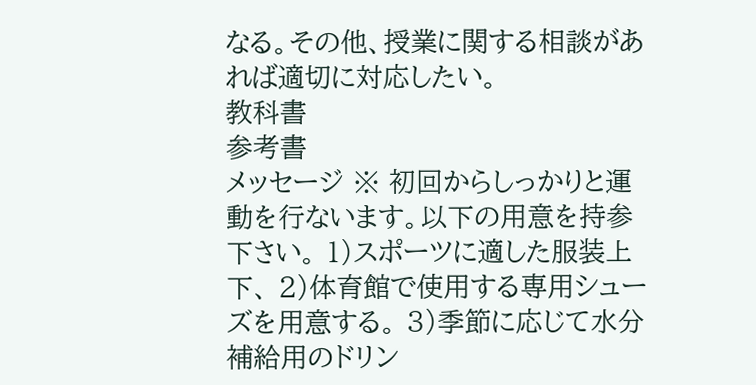なる。その他、授業に関する相談があれば適切に対応したい。
教科書
参考書
メッセージ ※ 初回からしっかりと運動を行ないます。以下の用意を持参下さい。 1)スポーツに適した服装上下、 2)体育館で使用する専用シューズを用意する。 3)季節に応じて水分補給用のドリン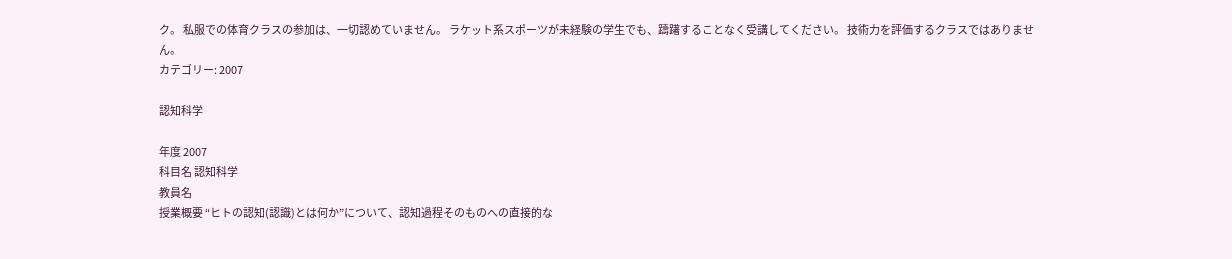ク。 私服での体育クラスの参加は、一切認めていません。 ラケット系スポーツが未経験の学生でも、躊躇することなく受講してください。 技術力を評価するクラスではありません。
カテゴリー: 2007

認知科学

年度 2007
科目名 認知科学
教員名
授業概要 “ヒトの認知(認識)とは何か”について、認知過程そのものへの直接的な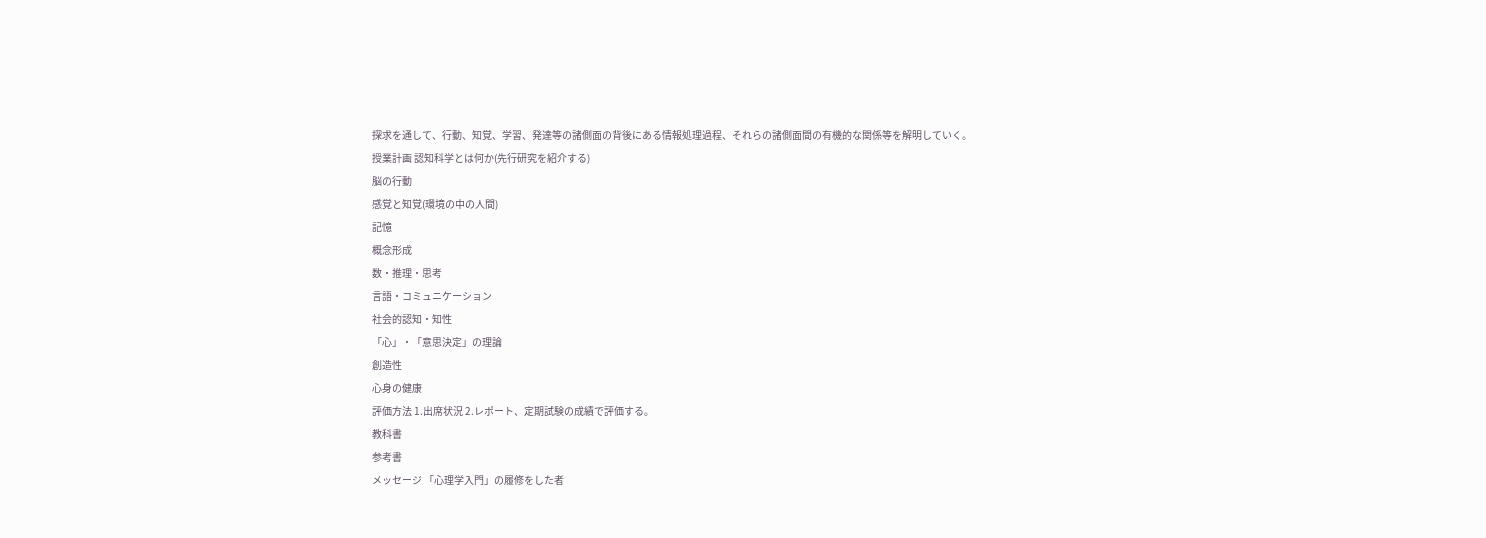探求を通して、行動、知覚、学習、発達等の諸側面の背後にある情報処理過程、それらの諸側面間の有機的な関係等を解明していく。
授業計画 認知科学とは何か(先行研究を紹介する)
脳の行動
感覚と知覚(環境の中の人間)
記憶
概念形成
数・推理・思考
言語・コミュニケーション
社会的認知・知性
「心」・「意思決定」の理論
創造性
心身の健康
評価方法 1.出席状況 2.レポート、定期試験の成績で評価する。
教科書
参考書
メッセージ 「心理学入門」の履修をした者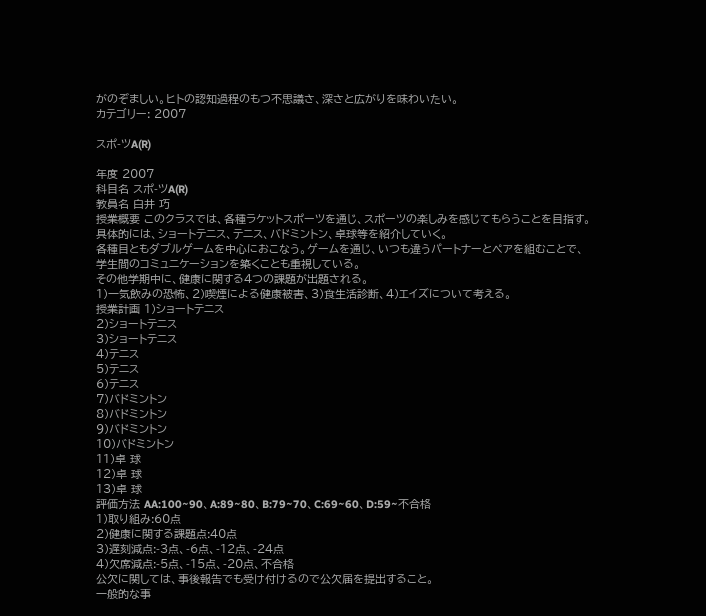がのぞましい。ヒトの認知過程のもつ不思議さ、深さと広がりを味わいたい。
カテゴリー: 2007

スポ-ツA(R)

年度 2007
科目名 スポ-ツA(R)
教員名 白井 巧
授業概要 このクラスでは、各種ラケットスポーツを通じ、スポーツの楽しみを感じてもらうことを目指す。
具体的には、ショートテニス、テニス、バドミントン、卓球等を紹介していく。
各種目ともダブルゲームを中心におこなう。ゲームを通じ、いつも違うパートナーとペアを組むことで、
学生間のコミュニケーションを築くことも重視している。
その他学期中に、健康に関する4つの課題が出題される。
1)一気飲みの恐怖、2)喫煙による健康被害、3)食生活診断、4)エイズについて考える。
授業計画 1)ショートテニス
2)ショートテニス
3)ショートテニス
4)テニス
5)テニス
6)テニス
7)バドミントン
8)バドミントン
9)バドミントン
10)バドミントン
11)卓 球
12)卓 球
13)卓 球
評価方法 AA:100~90、A:89~80、B:79~70、C:69~60、D:59~不合格
1)取り組み:60点
2)健康に関する課題点:40点
3)遅刻減点:-3点、-6点、-12点、-24点
4)欠席減点:-5点、-15点、-20点、不合格
公欠に関しては、事後報告でも受け付けるので公欠届を提出すること。
一般的な事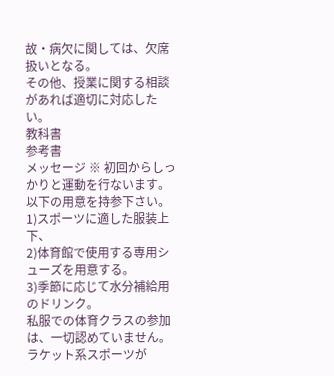故・病欠に関しては、欠席扱いとなる。
その他、授業に関する相談があれば適切に対応したい。
教科書
参考書
メッセージ ※ 初回からしっかりと運動を行ないます。以下の用意を持参下さい。
1)スポーツに適した服装上下、
2)体育館で使用する専用シューズを用意する。
3)季節に応じて水分補給用のドリンク。
私服での体育クラスの参加は、一切認めていません。
ラケット系スポーツが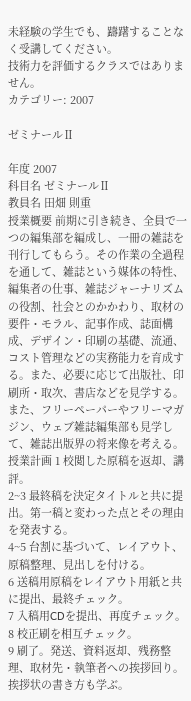未経験の学生でも、躊躇することなく受講してください。
技術力を評価するクラスではありません。
カテゴリー: 2007

ゼミナールⅡ

年度 2007
科目名 ゼミナールⅡ
教員名 田畑 則重
授業概要 前期に引き続き、全員で一つの編集部を編成し、一冊の雑誌を刊行してもらう。その作業の全過程を通して、雑誌という媒体の特性、編集者の仕事、雑誌ジャーナリズムの役割、社会とのかかわり、取材の要件・モラル、記事作成、誌面構成、デザイン・印刷の基礎、流通、コスト管理などの実務能力を育成する。また、必要に応じて出版社、印刷所・取次、書店などを見学する。また、フリーペーパーやフリーマガジン、ウェブ雑誌編集部も見学して、雑誌出版界の将来像を考える。
授業計画 1 校閲した原稿を返却、講評。
2~3 最終稿を決定タイトルと共に提出。第一稿と変わった点とその理由を発表する。
4~5 台割に基づいて、レイアウト、原稿整理、見出しを付ける。
6 送稿用原稿をレイアウト用紙と共に提出、最終チェック。
7 入稿用CDを提出、再度チェック。
8 校正刷を相互チェック。
9 刷了。発送、資料返却、残務整理、取材先・執筆者への挨拶回り。挨拶状の書き方も学ぶ。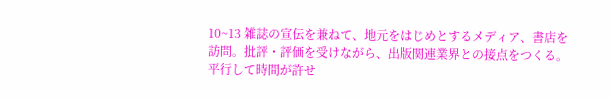10~13 雑誌の宣伝を兼ねて、地元をはじめとするメディア、書店を訪問。批評・評価を受けながら、出版関連業界との接点をつくる。平行して時間が許せ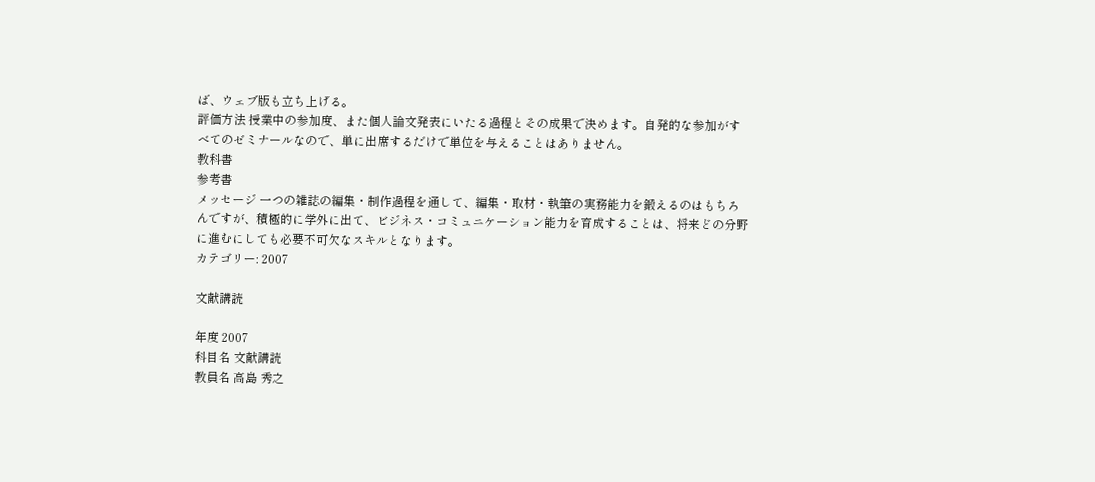ば、ウェブ版も立ち上げる。
評価方法 授業中の参加度、また個人論文発表にいたる過程とその成果で決めます。自発的な参加がすべてのゼミナールなので、単に出席するだけで単位を与えることはありません。
教科書
参考書
メッセージ 一つの雑誌の編集・制作過程を通して、編集・取材・執筆の実務能力を鍛えるのはもちろんですが、積極的に学外に出て、ビジネス・コミュニケーション能力を育成することは、将来どの分野に進むにしても必要不可欠なスキルとなります。
カテゴリー: 2007

文献講読

年度 2007
科目名 文献講読
教員名 高島 秀之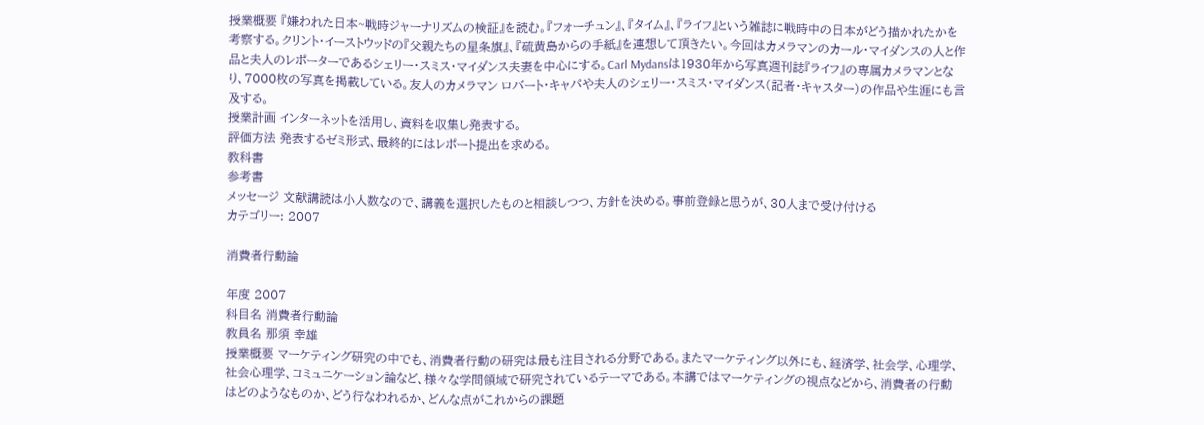授業概要 『嫌われた日本~戦時ジャーナリズムの検証』を読む。『フォーチュン』、『タイム』、『ライフ』という雑誌に戦時中の日本がどう描かれたかを考察する。クリント・イーストウッドの『父親たちの星条旗』、『硫黄島からの手紙』を連想して頂きたい。今回はカメラマンのカール・マイダンスの人と作品と夫人のレポーターであるシェリー・スミス・マイダンス夫妻を中心にする。Carl Mydansは1930年から写真週刊誌『ライフ』の専属カメラマンとなり、7000枚の写真を掲載している。友人のカメラマン ロバート・キャパや夫人のシェリー・スミス・マイダンス(記者・キャスター)の作品や生涯にも言及する。
授業計画 インターネットを活用し、資料を収集し発表する。
評価方法 発表するゼミ形式、最終的にはレポート提出を求める。
教科書
参考書
メッセージ 文献講読は小人数なので、講義を選択したものと相談しつつ、方針を決める。事前登録と思うが、30人まで受け付ける
カテゴリー: 2007

消費者行動論

年度 2007
科目名 消費者行動論
教員名 那須 幸雄
授業概要 マーケティング研究の中でも、消費者行動の研究は最も注目される分野である。またマーケティング以外にも、経済学、社会学、心理学、社会心理学、コミュニケーション論など、様々な学問領域で研究されているテーマである。本講ではマーケティングの視点などから、消費者の行動はどのようなものか、どう行なわれるか、どんな点がこれからの課題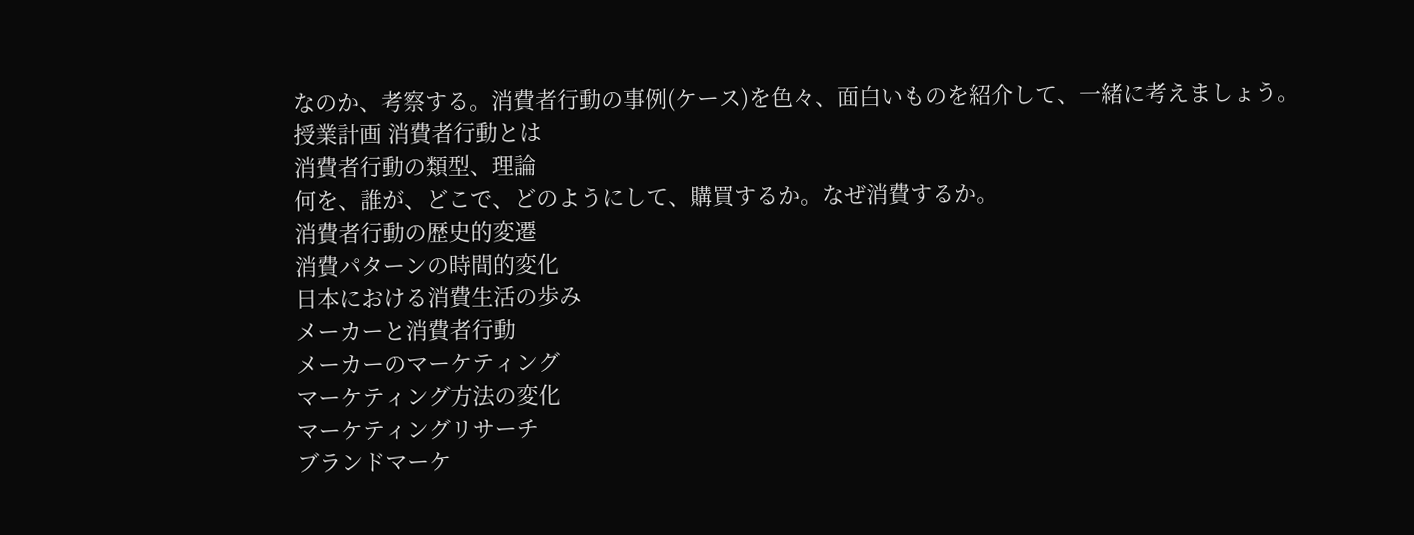なのか、考察する。消費者行動の事例(ケース)を色々、面白いものを紹介して、一緒に考えましょう。
授業計画 消費者行動とは
消費者行動の類型、理論
何を、誰が、どこで、どのようにして、購買するか。なぜ消費するか。
消費者行動の歴史的変遷
消費パターンの時間的変化
日本における消費生活の歩み
メーカーと消費者行動
メーカーのマーケティング
マーケティング方法の変化
マーケティングリサーチ
ブランドマーケ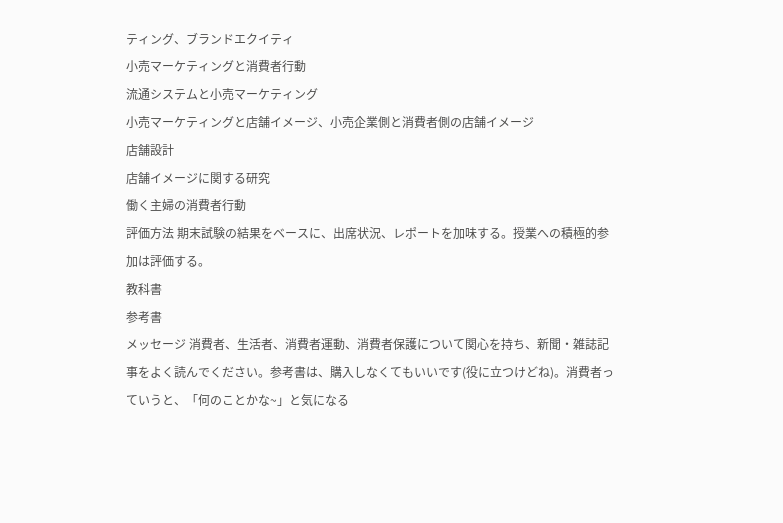ティング、ブランドエクイティ
小売マーケティングと消費者行動
流通システムと小売マーケティング
小売マーケティングと店舗イメージ、小売企業側と消費者側の店舗イメージ
店舗設計
店舗イメージに関する研究
働く主婦の消費者行動
評価方法 期末試験の結果をベースに、出席状況、レポートを加味する。授業への積極的参加は評価する。
教科書
参考書
メッセージ 消費者、生活者、消費者運動、消費者保護について関心を持ち、新聞・雑誌記事をよく読んでください。参考書は、購入しなくてもいいです(役に立つけどね)。消費者っていうと、「何のことかな~」と気になる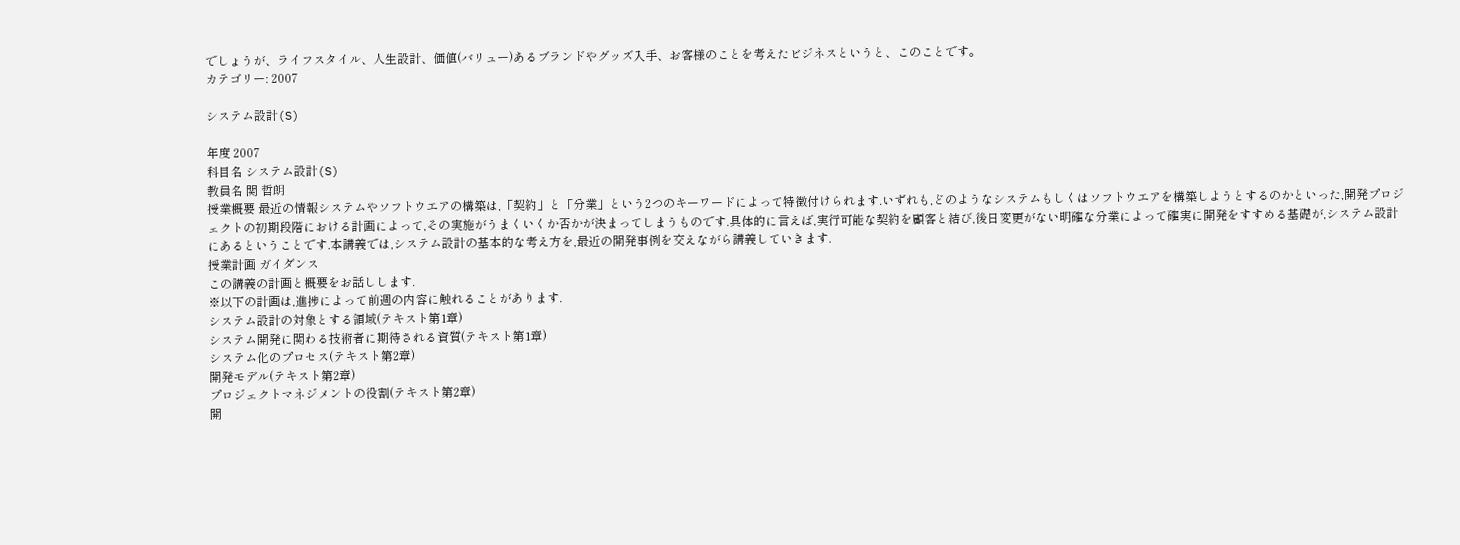でしょうが、ライフスタイル、人生設計、価値(バリュー)あるブランドやグッズ入手、お客様のことを考えたビジネスというと、このことです。
カテゴリー: 2007

システム設計(S)

年度 2007
科目名 システム設計(S)
教員名 関 哲朗
授業概要 最近の情報システムやソフトウエアの構築は,「契約」と「分業」という2つのキーワードによって特徴付けられます.いずれも,どのようなシステムもしくはソフトウエアを構築しようとするのかといった,開発プロジェクトの初期段階における計画によって,その実施がうまくいくか否かが決まってしまうものです.具体的に言えば,実行可能な契約を顧客と結び,後日変更がない明確な分業によって確実に開発をすすめる基礎が,システム設計にあるということです.本講義では,システム設計の基本的な考え方を,最近の開発事例を交えながら講義していきます.
授業計画 ガイダンス
この講義の計画と概要をお話しします.
※以下の計画は,進捗によって前週の内容に触れることがあります.
システム設計の対象とする領域(テキスト第1章)
システム開発に関わる技術者に期待される資質(テキスト第1章)
システム化のプロセス(テキスト第2章)
開発モデル(テキスト第2章)
プロジェクトマネジメントの役割(テキスト第2章)
開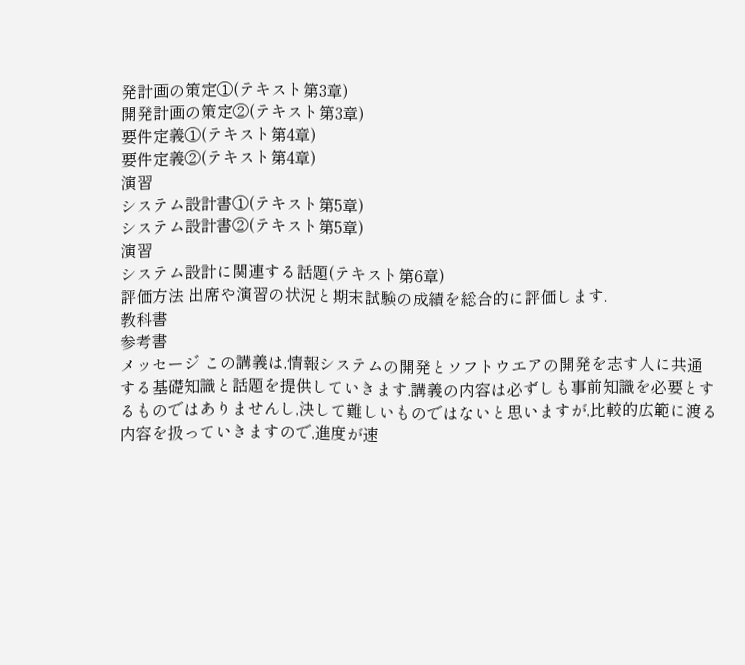発計画の策定①(テキスト第3章)
開発計画の策定②(テキスト第3章)
要件定義①(テキスト第4章)
要件定義②(テキスト第4章)
演習
システム設計書①(テキスト第5章)
システム設計書②(テキスト第5章)
演習
システム設計に関連する話題(テキスト第6章)
評価方法 出席や演習の状況と期末試験の成績を総合的に評価します.
教科書
参考書
メッセージ この講義は,情報システムの開発とソフトウエアの開発を志す人に共通する基礎知識と話題を提供していきます.講義の内容は必ずしも事前知識を必要とするものではありませんし,決して難しいものではないと思いますが,比較的広範に渡る内容を扱っていきますので,進度が速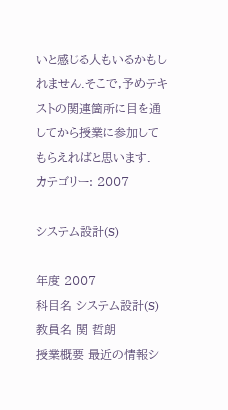いと感じる人もいるかもしれません.そこで,予めテキストの関連箇所に目を通してから授業に参加してもらえればと思います.
カテゴリー: 2007

システム設計(S)

年度 2007
科目名 システム設計(S)
教員名 関 哲朗
授業概要 最近の情報シ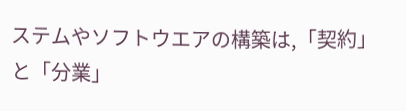ステムやソフトウエアの構築は,「契約」と「分業」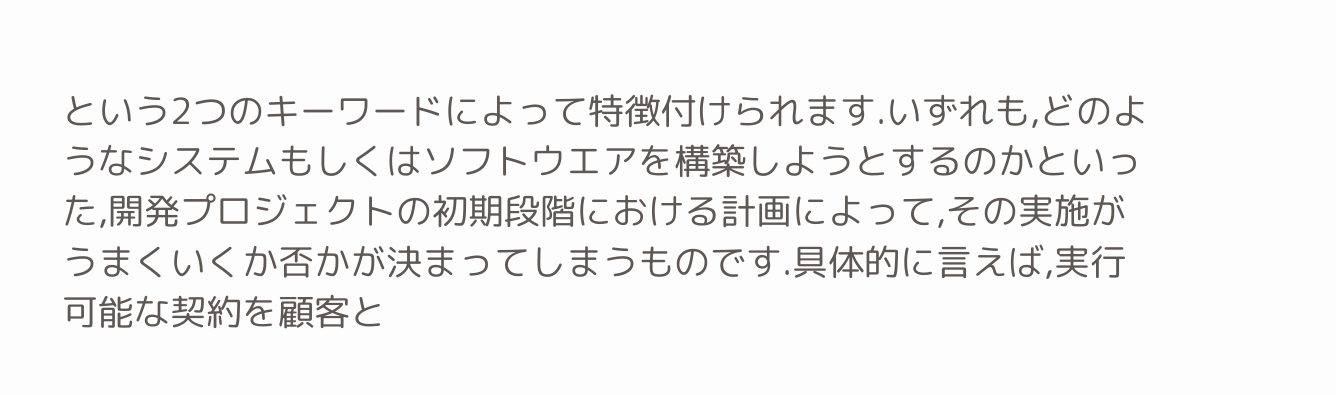という2つのキーワードによって特徴付けられます.いずれも,どのようなシステムもしくはソフトウエアを構築しようとするのかといった,開発プロジェクトの初期段階における計画によって,その実施がうまくいくか否かが決まってしまうものです.具体的に言えば,実行可能な契約を顧客と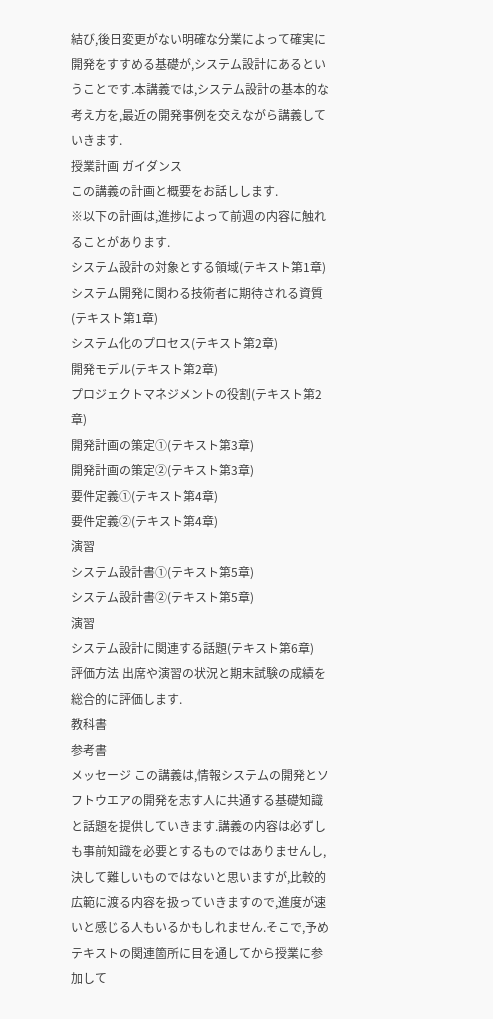結び,後日変更がない明確な分業によって確実に開発をすすめる基礎が,システム設計にあるということです.本講義では,システム設計の基本的な考え方を,最近の開発事例を交えながら講義していきます.
授業計画 ガイダンス
この講義の計画と概要をお話しします.
※以下の計画は,進捗によって前週の内容に触れることがあります.
システム設計の対象とする領域(テキスト第1章)
システム開発に関わる技術者に期待される資質(テキスト第1章)
システム化のプロセス(テキスト第2章)
開発モデル(テキスト第2章)
プロジェクトマネジメントの役割(テキスト第2章)
開発計画の策定①(テキスト第3章)
開発計画の策定②(テキスト第3章)
要件定義①(テキスト第4章)
要件定義②(テキスト第4章)
演習
システム設計書①(テキスト第5章)
システム設計書②(テキスト第5章)
演習
システム設計に関連する話題(テキスト第6章)
評価方法 出席や演習の状況と期末試験の成績を総合的に評価します.
教科書
参考書
メッセージ この講義は,情報システムの開発とソフトウエアの開発を志す人に共通する基礎知識と話題を提供していきます.講義の内容は必ずしも事前知識を必要とするものではありませんし,決して難しいものではないと思いますが,比較的広範に渡る内容を扱っていきますので,進度が速いと感じる人もいるかもしれません.そこで,予めテキストの関連箇所に目を通してから授業に参加して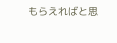もらえればと思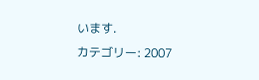います.
カテゴリー: 2007